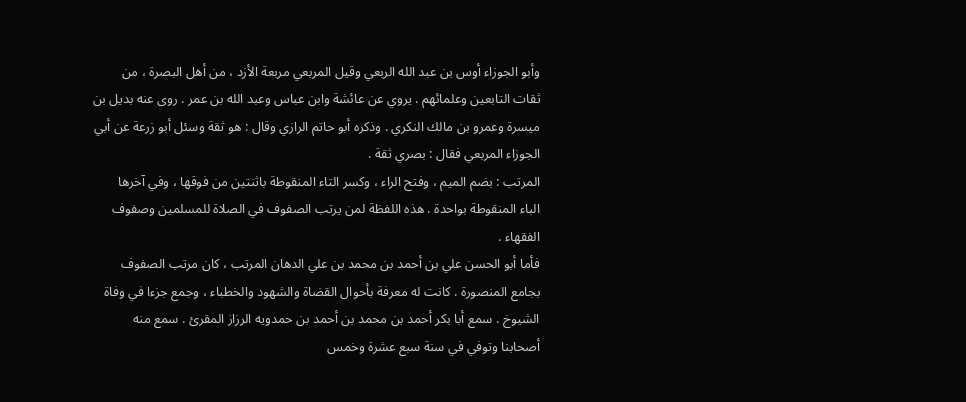وأبو الجوزاء أوس بن عبد الله الربعي وقيل المربعي مربعة الأزد ، من أهل البصرة ، من
ثقات التابعين وعلمائهم . يروي عن عائشة وابن عباس وعبد الله بن عمر . روى عنه بديل بن
ميسرة وعمرو بن مالك النكري . وذكره أبو حاتم الرازي وقال : هو ثقة وسئل أبو زرعة عن أبي
الجوزاء المربعي فقال : بصري ثقة .
المرتب : بضم الميم ، وفتح الراء ، وكسر التاء المنقوطة باثنتين من فوقها ، وفي آخرها
الباء المنقوطة بواحدة . هذه اللفظة لمن يرتب الصفوف في الصلاة للمسلمين وصفوف
الفقهاء .
فأما أبو الحسن علي بن أحمد بن محمد بن علي الدهان المرتب ، كان مرتب الصفوف
بجامع المنصورة . كانت له معرفة بأحوال القضاة والشهود والخطباء ، وجمع جزءا في وفاة
الشيوخ . سمع أبا بكر أحمد بن محمد بن أحمد بن حمدويه الرزاز المقرئ . سمع منه
أصحابنا وتوفي في سنة سبع عشرة وخمس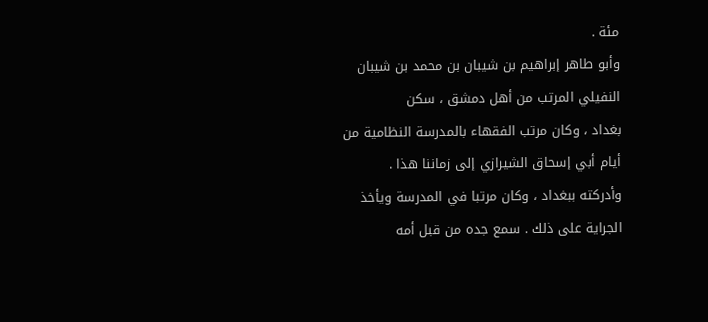مئة .
وأبو طاهر إبراهيم بن شيبان بن محمد بن شيبان النفيلي المرتب من أهل دمشق ، سكن
بغداد ، وكان مرتب الفقهاء بالمدرسة النظامية من أيام أبي إسحاق الشيرازي إلى زماننا هذا .
وأدركته ببغداد ، وكان مرتبا في المدرسة ويأخذ الجراية على ذلك . سمع جده من قبل أمه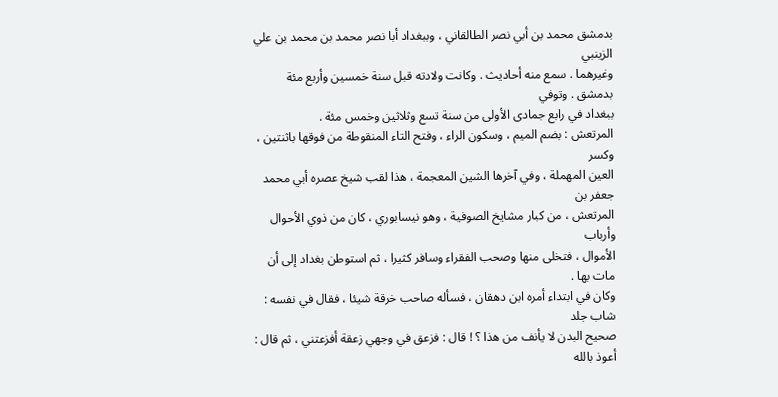بدمشق محمد بن أبي نصر الطالقاني ، وببغداد أبا نصر محمد بن محمد بن علي الزينبي
وغيرهما . سمع منه أحاديث . وكانت ولادته قبل سنة خمسين وأربع مئة بدمشق . وتوفي
ببغداد في رابع جمادى الأولى من سنة تسع وثلاثين وخمس مئة .
المرتعش : بضم الميم ، وسكون الراء ، وفتح التاء المنقوطة من فوقها باثنتين ، وكسر
العين المهملة ، وفي آخرها الشين المعجمة ، هذا لقب شيخ عصره أبي محمد جعفر بن
المرتعش ، من كبار مشايخ الصوفية ، وهو نيسابوري ، كان من ذوي الأحوال وأرباب
الأموال ، فتخلى منها وصحب الفقراء وسافر كثيرا ، ثم استوطن بغداد إلى أن مات بها .
وكان في ابتداء أمره ابن دهقان ، فسأله صاحب خرقة شيئا ، فقال في نفسه : شاب جلد
صحيح البدن لا يأنف من هذا ؟ ! قال : فزعق في وجهي زعقة أفزعتني ، ثم قال : أعوذ بالله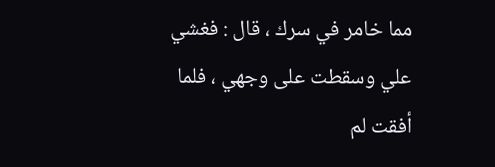مما خامر في سرك ، قال : فغشي علي وسقطت على وجهي ، فلما أفقت لم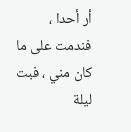أر أحدا ،
فندمت على ما كان مني ، فبت ليلة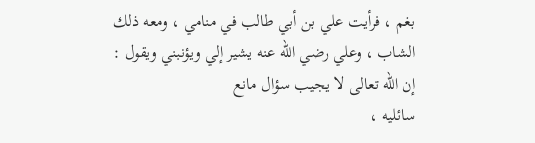بغم ، فرأيت علي بن أبي طالب في منامي ، ومعه ذلك
الشاب ، وعلي رضي الله عنه يشير إلي ويؤنبني ويقول : إن الله تعالى لا يجيب سؤال مانع
سائليه ،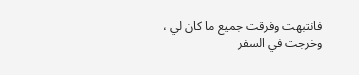فانتبهت وفرقت جميع ما كان لي ، وخرجت في السفر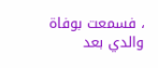، فسمعت بوفاة والدي بعد